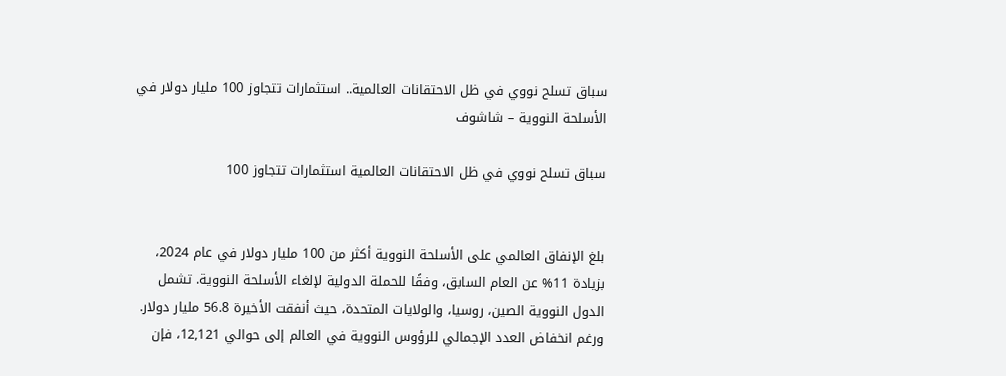سباق تسلح نووي في ظل الاحتقانات العالمية.. استثمارات تتجاوز 100 مليار دولار في الأسلحة النووية – شاشوف

سباق تسلح نووي في ظل الاحتقانات العالمية استثمارات تتجاوز 100


بلغ الإنفاق العالمي على الأسلحة النووية أكثر من 100 مليار دولار في عام 2024، بزيادة 11% عن العام السابق، وفقًا للحملة الدولية لإلغاء الأسلحة النووية. تشمل الدول النووية الصين، روسيا، والولايات المتحدة، حيث أنفقت الأخيرة 56.8 مليار دولار. ورغم انخفاض العدد الإجمالي للرؤوس النووية في العالم إلى حوالي 12,121، فإن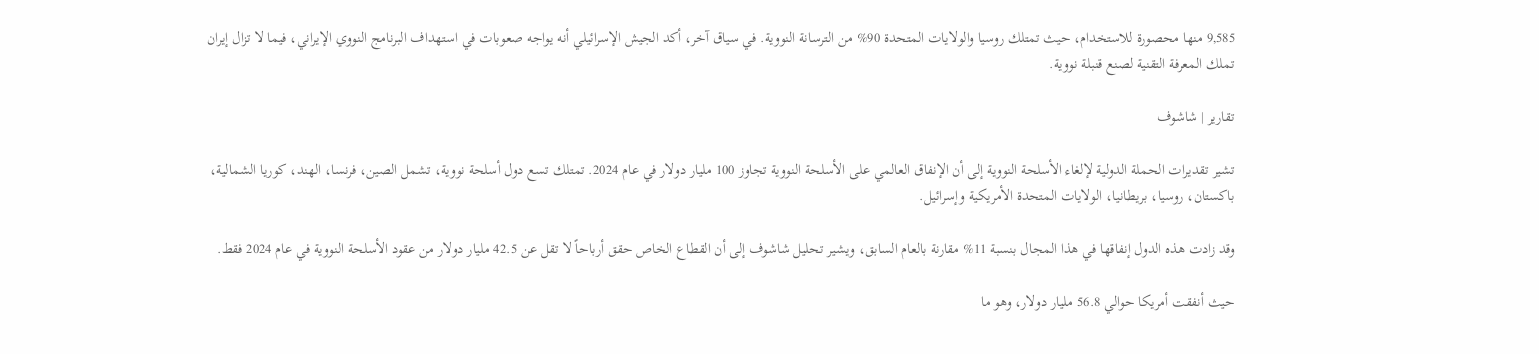9,585 منها محصورة للاستخدام، حيث تمتلك روسيا والولايات المتحدة 90% من الترسانة النووية. في سياق آخر، أكد الجيش الإسرائيلي أنه يواجه صعوبات في استهداف البرنامج النووي الإيراني، فيما لا تزال إيران تملك المعرفة التقنية لصنع قنبلة نووية.

تقارير | شاشوف

تشير تقديرات الحملة الدولية لإلغاء الأسلحة النووية إلى أن الإنفاق العالمي على الأسلحة النووية تجاوز 100 مليار دولار في عام 2024. تمتلك تسع دول أسلحة نووية، تشمل الصين، فرنسا، الهند، كوريا الشمالية، باكستان، روسيا، بريطانيا، الولايات المتحدة الأمريكية وإسرائيل.

وقد زادت هذه الدول إنفاقها في هذا المجال بنسبة 11% مقارنة بالعام السابق، ويشير تحليل شاشوف إلى أن القطاع الخاص حقق أرباحاً لا تقل عن 42.5 مليار دولار من عقود الأسلحة النووية في عام 2024 فقط.

حيث أنفقت أمريكا حوالي 56.8 مليار دولار، وهو ما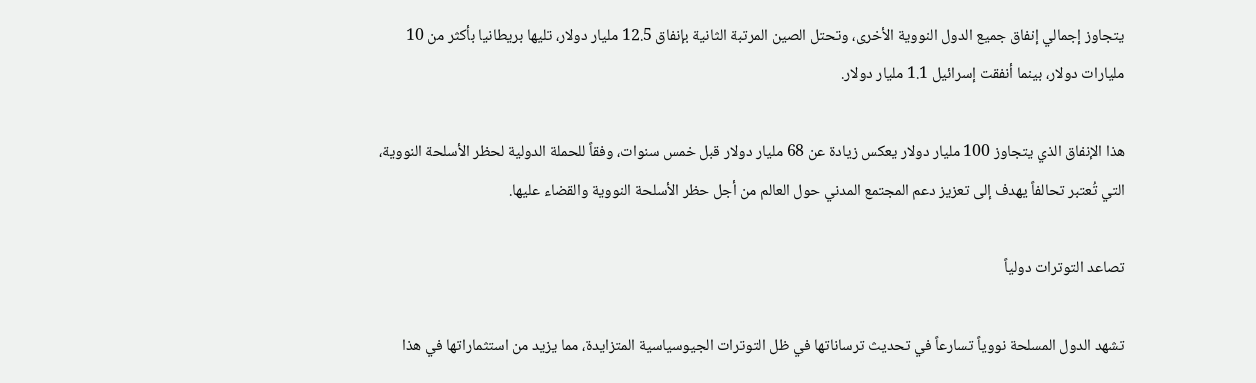يتجاوز إجمالي إنفاق جميع الدول النووية الأخرى، وتحتل الصين المرتبة الثانية بإنفاق 12.5 مليار دولار، تليها بريطانيا بأكثر من 10 مليارات دولار، بينما أنفقت إسرائيل 1.1 مليار دولار.

هذا الإنفاق الذي يتجاوز 100 مليار دولار يعكس زيادة عن 68 مليار دولار قبل خمس سنوات، وفقاً للحملة الدولية لحظر الأسلحة النووية، التي تُعتبر تحالفاً يهدف إلى تعزيز دعم المجتمع المدني حول العالم من أجل حظر الأسلحة النووية والقضاء عليها.

تصاعد التوترات دولياً

تشهد الدول المسلحة نووياً تسارعاً في تحديث ترساناتها في ظل التوترات الجيوسياسية المتزايدة، مما يزيد من استثماراتها في هذا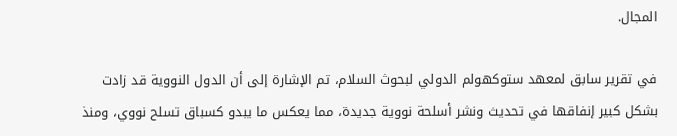المجال.

في تقرير سابق لمعهد ستوكهولم الدولي لبحوث السلام، تم الإشارة إلى أن الدول النووية قد زادت بشكل كبير إنفاقها في تحديث ونشر أسلحة نووية جديدة، مما يعكس ما يبدو كسباق تسلح نووي، ومنذ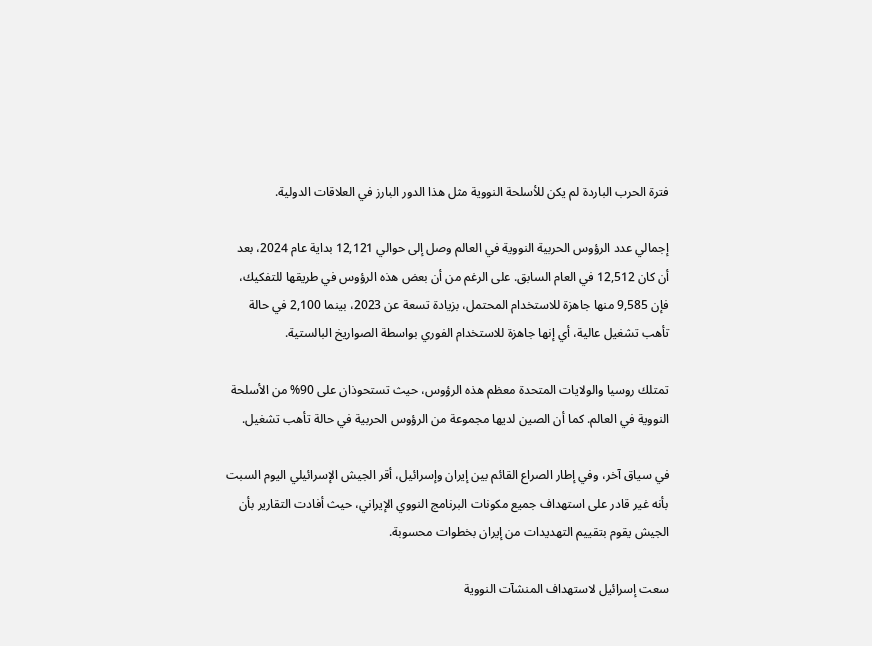فترة الحرب الباردة لم يكن للأسلحة النووية مثل هذا الدور البارز في العلاقات الدولية.

إجمالي عدد الرؤوس الحربية النووية في العالم وصل إلى حوالي 12,121 بداية عام 2024، بعد أن كان 12,512 في العام السابق. على الرغم من أن بعض هذه الرؤوس في طريقها للتفكيك، فإن 9,585 منها جاهزة للاستخدام المحتمل، بزيادة تسعة عن 2023، بينما 2,100 في حالة تأهب تشغيل عالية، أي إنها جاهزة للاستخدام الفوري بواسطة الصواريخ البالستية.

تمتلك روسيا والولايات المتحدة معظم هذه الرؤوس، حيث تستحوذان على 90% من الأسلحة النووية في العالم. كما أن الصين لديها مجموعة من الرؤوس الحربية في حالة تأهب تشغيل.

في سياق آخر، وفي إطار الصراع القائم بين إيران وإسرائيل، أقر الجيش الإسرائيلي اليوم السبت بأنه غير قادر على استهداف جميع مكونات البرنامج النووي الإيراني، حيث أفادت التقارير بأن الجيش يقوم بتقييم التهديدات من إيران بخطوات محسوبة.

سعت إسرائيل لاستهداف المنشآت النووية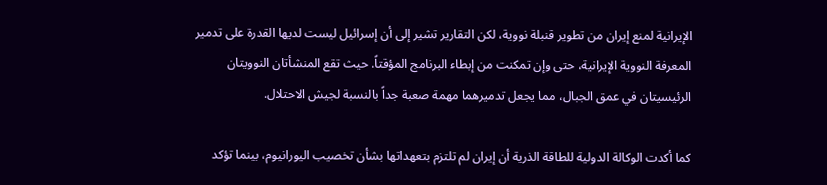الإيرانية لمنع إيران من تطوير قنبلة نووية، لكن التقارير تشير إلى أن إسرائيل ليست لديها القدرة على تدمير المعرفة النووية الإيرانية، حتى وإن تمكنت من إبطاء البرنامج المؤقتاً. حيث تقع المنشأتان النوويتان الرئيسيتان في عمق الجبال، مما يجعل تدميرهما مهمة صعبة جداً بالنسبة لجيش الاحتلال.

كما أكدت الوكالة الدولية للطاقة الذرية أن إيران لم تلتزم بتعهداتها بشأن تخصيب اليورانيوم، بينما تؤكد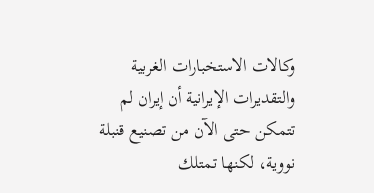وكالات الاستخبارات الغربية والتقديرات الإيرانية أن إيران لم تتمكن حتى الآن من تصنيع قنبلة نووية، لكنها تمتلك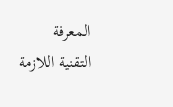المعرفة التقنية اللازمة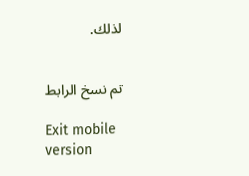لذلك.


تم نسخ الرابط

Exit mobile version